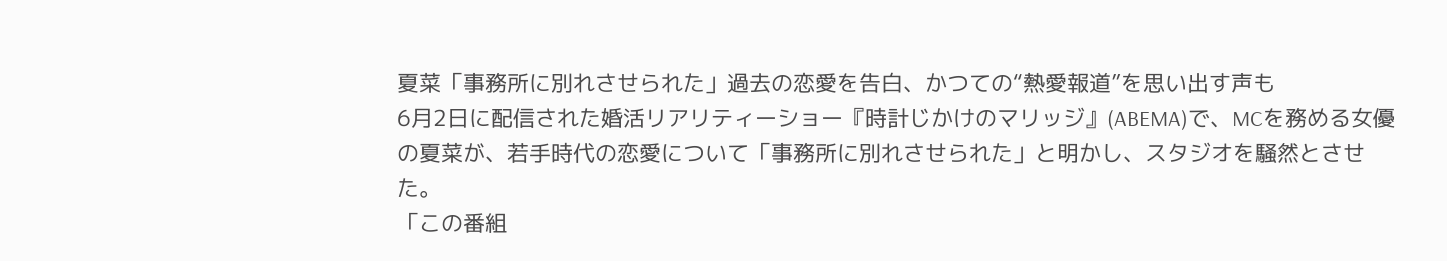夏菜「事務所に別れさせられた」過去の恋愛を告白、かつての“熱愛報道”を思い出す声も
6月2日に配信された婚活リアリティーショー『時計じかけのマリッジ』(ABEMA)で、MCを務める女優の夏菜が、若手時代の恋愛について「事務所に別れさせられた」と明かし、スタジオを騒然とさせた。
「この番組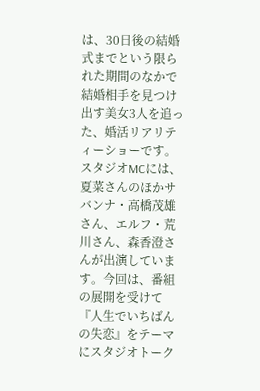は、30日後の結婚式までという限られた期間のなかで結婚相手を見つけ出す美女3人を追った、婚活リアリティーショーです。スタジオMCには、夏菜さんのほかサバンナ・高橋茂雄さん、エルフ・荒川さん、森香澄さんが出演しています。今回は、番組の展開を受けて『人生でいちばんの失恋』をテーマにスタジオトーク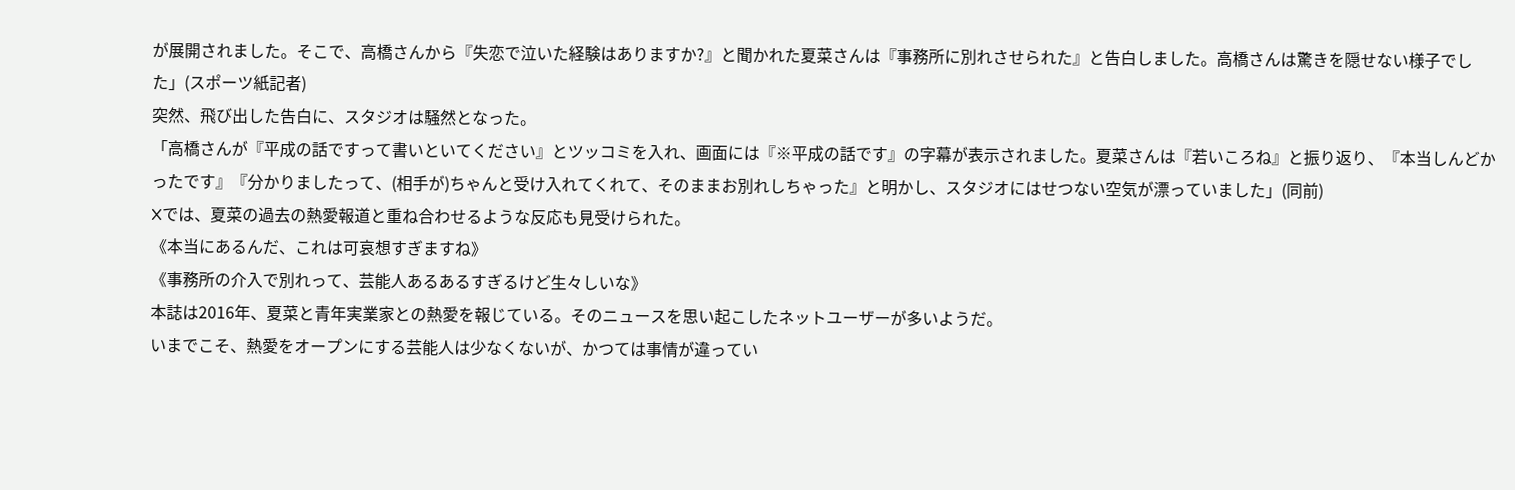が展開されました。そこで、高橋さんから『失恋で泣いた経験はありますか?』と聞かれた夏菜さんは『事務所に別れさせられた』と告白しました。高橋さんは驚きを隠せない様子でした」(スポーツ紙記者)
突然、飛び出した告白に、スタジオは騒然となった。
「高橋さんが『平成の話ですって書いといてください』とツッコミを入れ、画面には『※平成の話です』の字幕が表示されました。夏菜さんは『若いころね』と振り返り、『本当しんどかったです』『分かりましたって、(相手が)ちゃんと受け入れてくれて、そのままお別れしちゃった』と明かし、スタジオにはせつない空気が漂っていました」(同前)
Xでは、夏菜の過去の熱愛報道と重ね合わせるような反応も見受けられた。
《本当にあるんだ、これは可哀想すぎますね》
《事務所の介入で別れって、芸能人あるあるすぎるけど生々しいな》
本誌は2016年、夏菜と青年実業家との熱愛を報じている。そのニュースを思い起こしたネットユーザーが多いようだ。
いまでこそ、熱愛をオープンにする芸能人は少なくないが、かつては事情が違ってい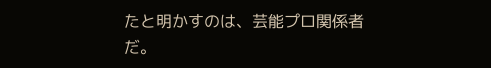たと明かすのは、芸能プロ関係者だ。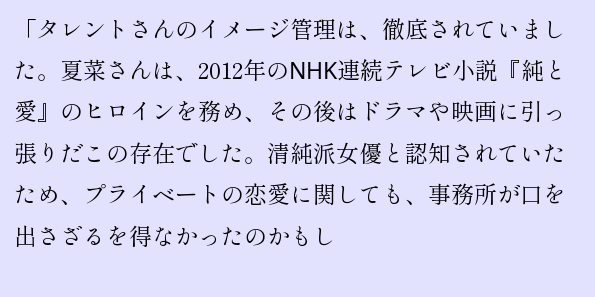「タレントさんのイメージ管理は、徹底されていました。夏菜さんは、2012年のNHK連続テレビ小説『純と愛』のヒロインを務め、その後はドラマや映画に引っ張りだこの存在でした。清純派女優と認知されていたため、プライベートの恋愛に関しても、事務所が口を出さざるを得なかったのかもし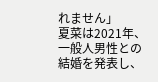れません」
夏菜は2021年、一般人男性との結婚を発表し、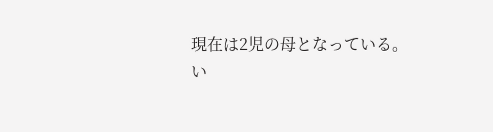現在は2児の母となっている。
い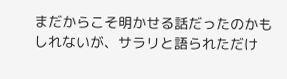まだからこそ明かせる話だったのかもしれないが、サラリと語られただけ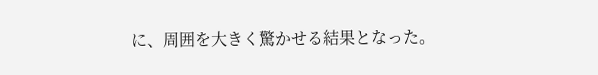に、周囲を大きく驚かせる結果となった。